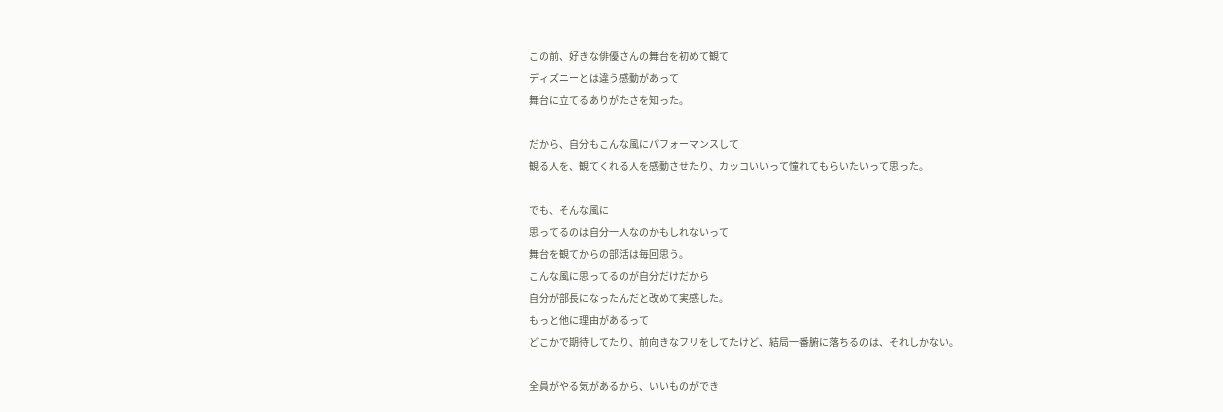この前、好きな俳優さんの舞台を初めて観て
ディズニーとは違う感動があって
舞台に立てるありがたさを知った。

だから、自分もこんな風にパフォーマンスして
観る人を、観てくれる人を感動させたり、カッコいいって憧れてもらいたいって思った。

でも、そんな風に
思ってるのは自分一人なのかもしれないって
舞台を観てからの部活は毎回思う。
こんな風に思ってるのが自分だけだから
自分が部長になったんだと改めて実感した。
もっと他に理由があるって
どこかで期待してたり、前向きなフリをしてたけど、結局一番腑に落ちるのは、それしかない。

全員がやる気があるから、いいものができ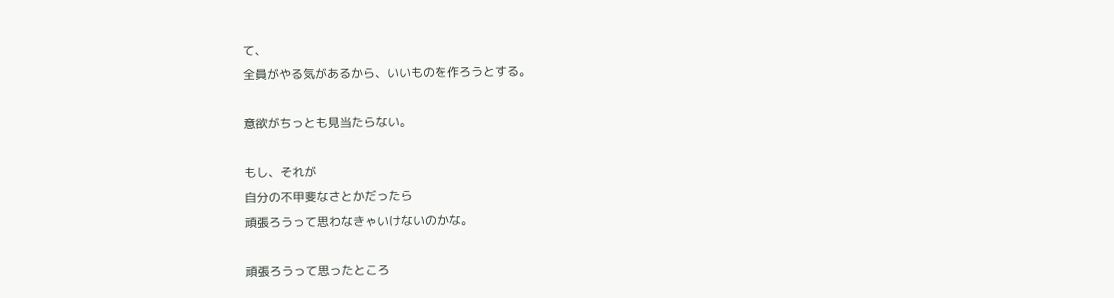て、
全員がやる気があるから、いいものを作ろうとする。

意欲がちっとも見当たらない。

もし、それが
自分の不甲斐なさとかだったら
頑張ろうって思わなきゃいけないのかな。

頑張ろうって思ったところ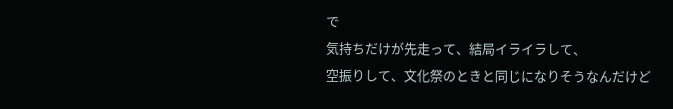で
気持ちだけが先走って、結局イライラして、
空振りして、文化祭のときと同じになりそうなんだけど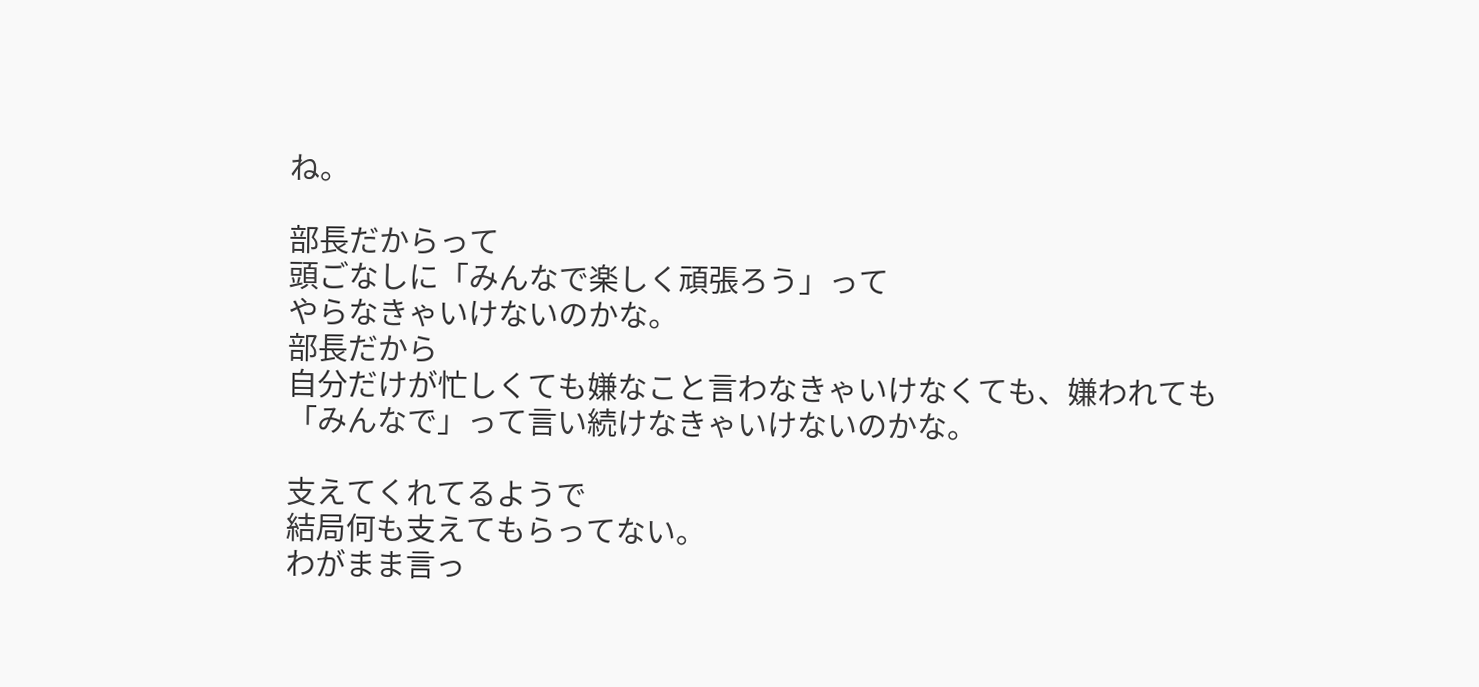ね。

部長だからって
頭ごなしに「みんなで楽しく頑張ろう」って
やらなきゃいけないのかな。
部長だから
自分だけが忙しくても嫌なこと言わなきゃいけなくても、嫌われても
「みんなで」って言い続けなきゃいけないのかな。

支えてくれてるようで
結局何も支えてもらってない。
わがまま言っ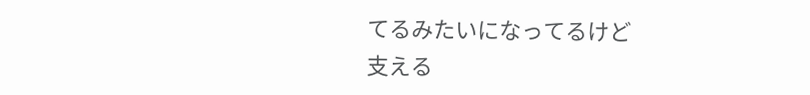てるみたいになってるけど
支える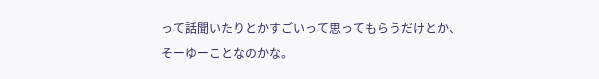って話聞いたりとかすごいって思ってもらうだけとか、
そーゆーことなのかな。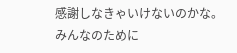感謝しなきゃいけないのかな。
みんなのために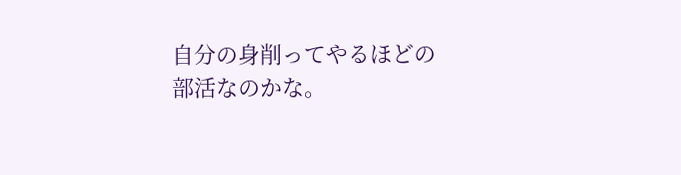自分の身削ってやるほどの
部活なのかな。